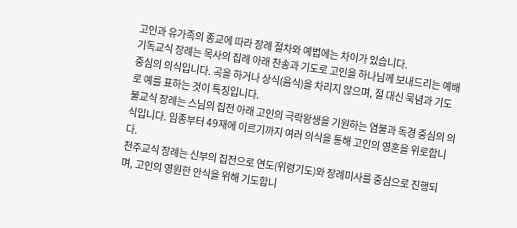고인과 유가족의 종교에 따라 장례 절차와 예법에는 차이가 있습니다.
기독교식 장례는 목사의 집례 아래 찬송과 기도로 고인을 하나님께 보내드리는 예배 중심의 의식입니다. 곡을 하거나 상식(음식)을 차리지 않으며, 절 대신 묵념과 기도로 예를 표하는 것이 특징입니다.
불교식 장례는 스님의 집전 아래 고인의 극락왕생을 기원하는 염불과 독경 중심의 의식입니다. 임종부터 49재에 이르기까지 여러 의식을 통해 고인의 영혼을 위로합니다.
천주교식 장례는 신부의 집전으로 연도(위령기도)와 장례미사를 중심으로 진행되며, 고인의 영원한 안식을 위해 기도합니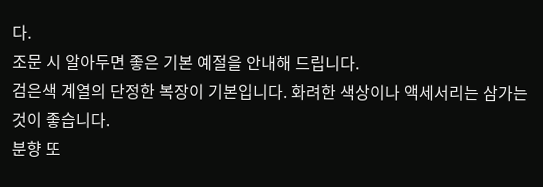다.
조문 시 알아두면 좋은 기본 예절을 안내해 드립니다.
검은색 계열의 단정한 복장이 기본입니다. 화려한 색상이나 액세서리는 삼가는 것이 좋습니다.
분향 또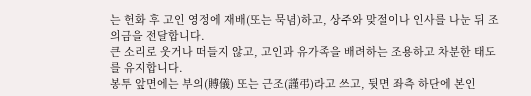는 헌화 후 고인 영정에 재배(또는 묵념)하고, 상주와 맞절이나 인사를 나눈 뒤 조의금을 전달합니다.
큰 소리로 웃거나 떠들지 않고, 고인과 유가족을 배려하는 조용하고 차분한 태도를 유지합니다.
봉투 앞면에는 부의(賻儀) 또는 근조(謹弔)라고 쓰고, 뒷면 좌측 하단에 본인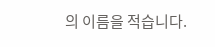의 이름을 적습니다.